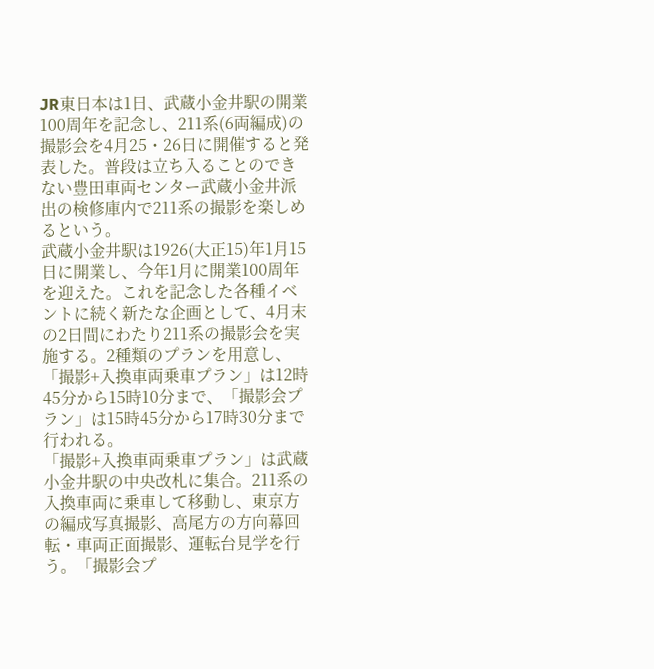JR東日本は1日、武蔵小金井駅の開業100周年を記念し、211系(6両編成)の撮影会を4月25・26日に開催すると発表した。普段は立ち入ることのできない豊田車両センター武蔵小金井派出の検修庫内で211系の撮影を楽しめるという。
武蔵小金井駅は1926(大正15)年1月15日に開業し、今年1月に開業100周年を迎えた。これを記念した各種イベントに続く新たな企画として、4月末の2日間にわたり211系の撮影会を実施する。2種類のプランを用意し、「撮影+入換車両乗車プラン」は12時45分から15時10分まで、「撮影会プラン」は15時45分から17時30分まで行われる。
「撮影+入換車両乗車プラン」は武蔵小金井駅の中央改札に集合。211系の入換車両に乗車して移動し、東京方の編成写真撮影、高尾方の方向幕回転・車両正面撮影、運転台見学を行う。「撮影会プ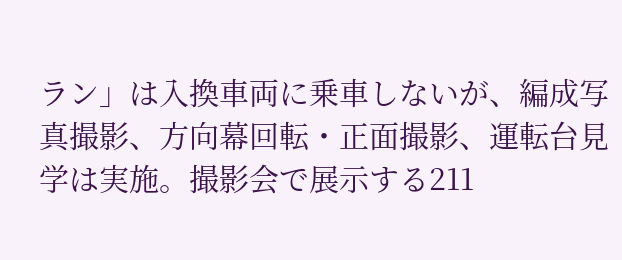ラン」は入換車両に乗車しないが、編成写真撮影、方向幕回転・正面撮影、運転台見学は実施。撮影会で展示する211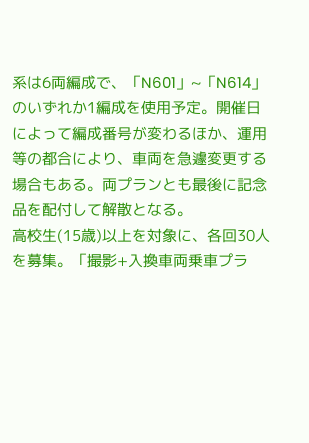系は6両編成で、「N601」~「N614」のいずれか1編成を使用予定。開催日によって編成番号が変わるほか、運用等の都合により、車両を急遽変更する場合もある。両プランとも最後に記念品を配付して解散となる。
高校生(15歳)以上を対象に、各回30人を募集。「撮影+入換車両乗車プラ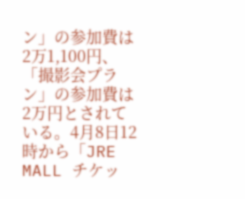ン」の参加費は2万1,100円、「撮影会プラン」の参加費は2万円とされている。4月8日12時から「JRE MALL チケッ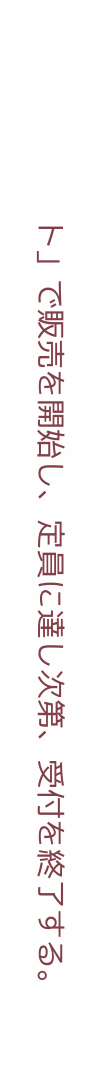ト」で販売を開始し、定員に達し次第、受付を終了する。